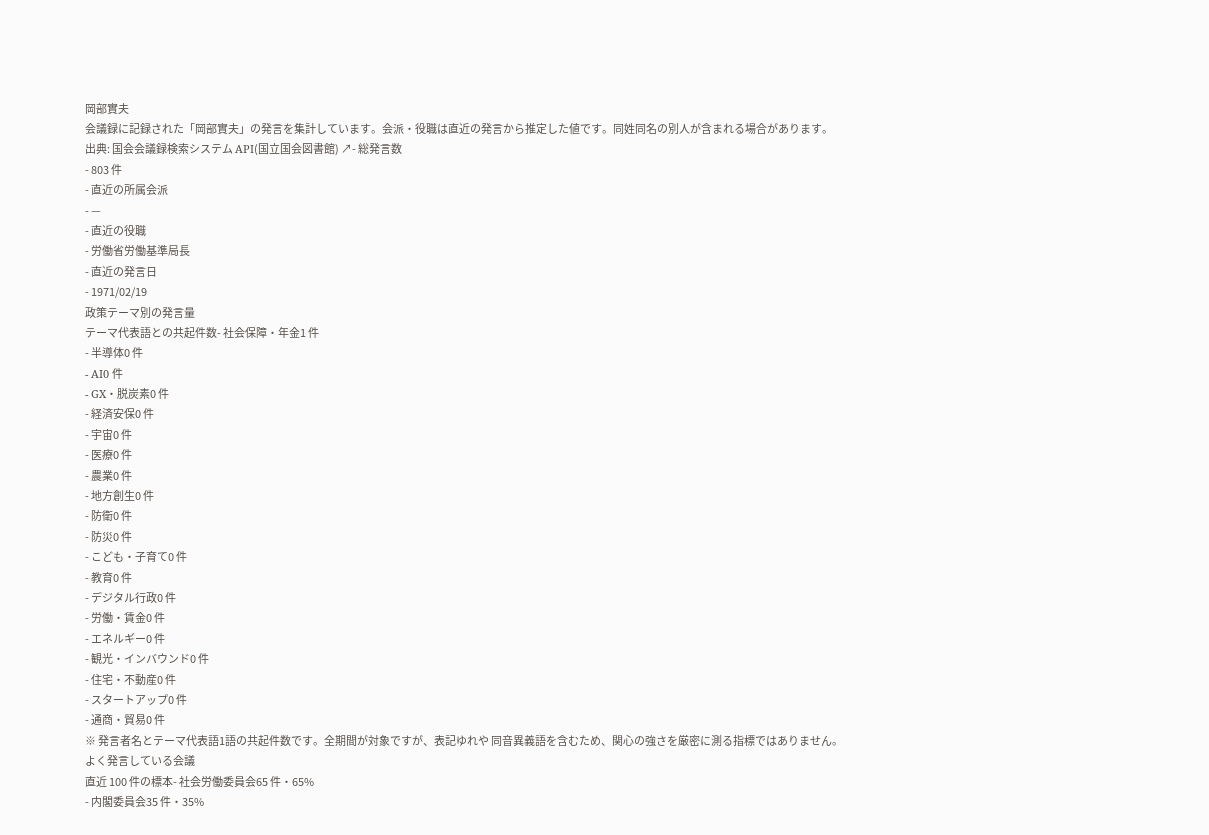岡部實夫
会議録に記録された「岡部實夫」の発言を集計しています。会派・役職は直近の発言から推定した値です。同姓同名の別人が含まれる場合があります。
出典: 国会会議録検索システム API(国立国会図書館) ↗- 総発言数
- 803 件
- 直近の所属会派
- —
- 直近の役職
- 労働省労働基準局長
- 直近の発言日
- 1971/02/19
政策テーマ別の発言量
テーマ代表語との共起件数- 社会保障・年金1 件
- 半導体0 件
- AI0 件
- GX・脱炭素0 件
- 経済安保0 件
- 宇宙0 件
- 医療0 件
- 農業0 件
- 地方創生0 件
- 防衛0 件
- 防災0 件
- こども・子育て0 件
- 教育0 件
- デジタル行政0 件
- 労働・賃金0 件
- エネルギー0 件
- 観光・インバウンド0 件
- 住宅・不動産0 件
- スタートアップ0 件
- 通商・貿易0 件
※ 発言者名とテーマ代表語1語の共起件数です。全期間が対象ですが、表記ゆれや 同音異義語を含むため、関心の強さを厳密に測る指標ではありません。
よく発言している会議
直近 100 件の標本- 社会労働委員会65 件・65%
- 内閣委員会35 件・35%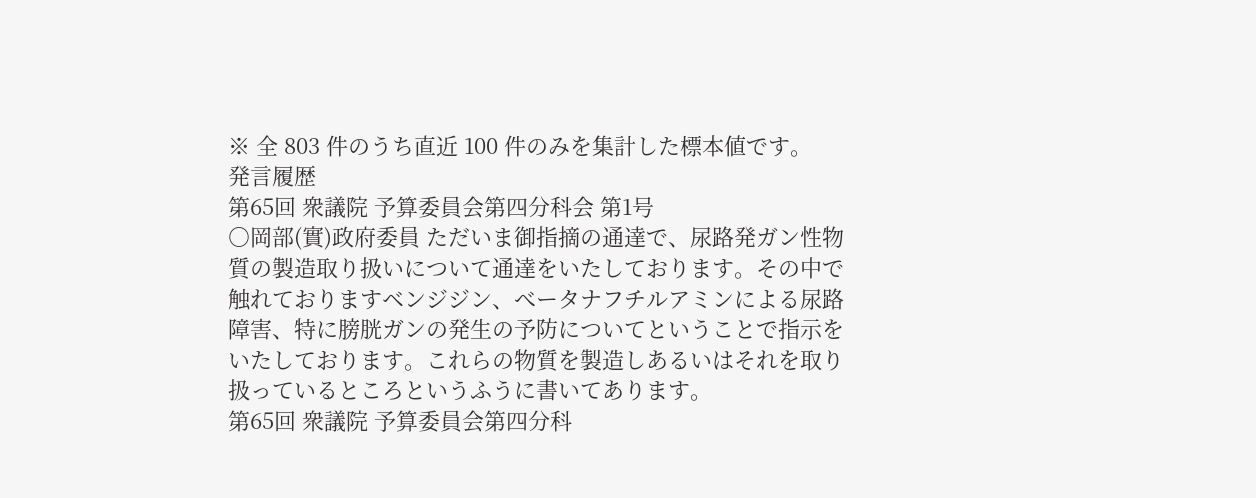※ 全 803 件のうち直近 100 件のみを集計した標本値です。
発言履歴
第65回 衆議院 予算委員会第四分科会 第1号
○岡部(實)政府委員 ただいま御指摘の通達で、尿路発ガン性物質の製造取り扱いについて通達をいたしております。その中で触れておりますベンジジン、べータナフチルアミンによる尿路障害、特に膀胱ガンの発生の予防についてということで指示をいたしております。これらの物質を製造しあるいはそれを取り扱っているところというふうに書いてあります。
第65回 衆議院 予算委員会第四分科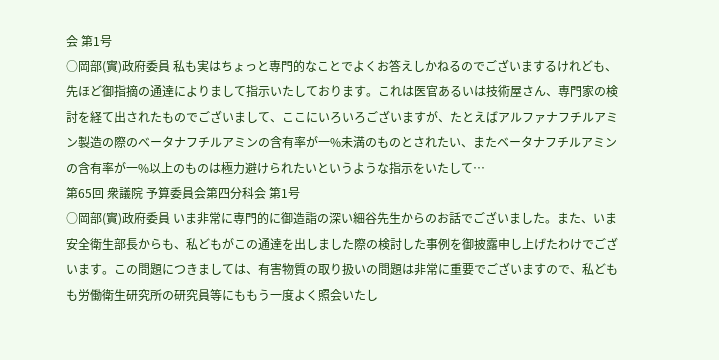会 第1号
○岡部(實)政府委員 私も実はちょっと専門的なことでよくお答えしかねるのでございまするけれども、先ほど御指摘の通達によりまして指示いたしております。これは医官あるいは技術屋さん、専門家の検討を経て出されたものでございまして、ここにいろいろございますが、たとえばアルファナフチルアミン製造の際のべータナフチルアミンの含有率が一%未満のものとされたい、またベータナフチルアミンの含有率が一%以上のものは極力避けられたいというような指示をいたして…
第65回 衆議院 予算委員会第四分科会 第1号
○岡部(實)政府委員 いま非常に専門的に御造詣の深い細谷先生からのお話でございました。また、いま安全衛生部長からも、私どもがこの通達を出しました際の検討した事例を御披露申し上げたわけでございます。この問題につきましては、有害物質の取り扱いの問題は非常に重要でございますので、私どもも労働衛生研究所の研究員等にももう一度よく照会いたし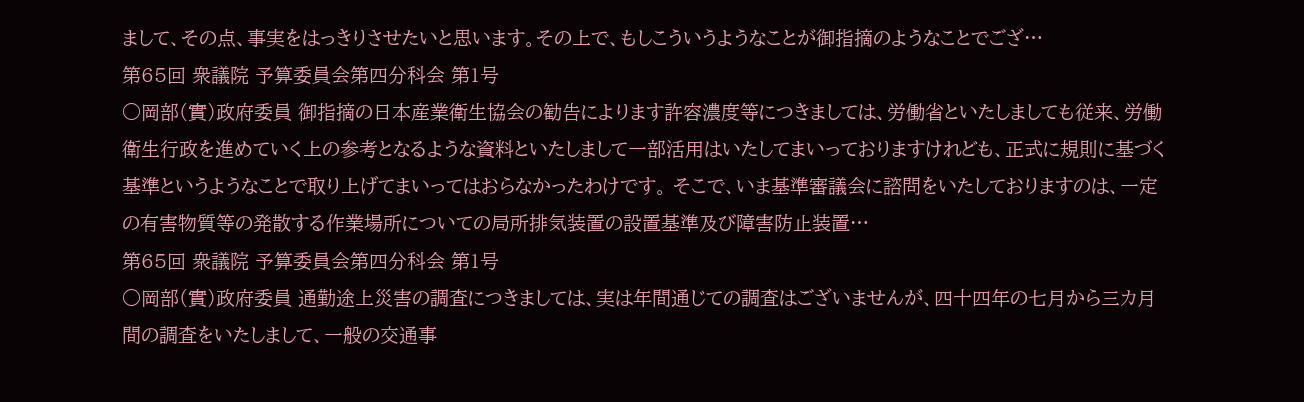まして、その点、事実をはっきりさせたいと思います。その上で、もしこういうようなことが御指摘のようなことでござ…
第65回 衆議院 予算委員会第四分科会 第1号
○岡部(實)政府委員 御指摘の日本産業衛生協会の勧告によります許容濃度等につきましては、労働省といたしましても従来、労働衛生行政を進めていく上の参考となるような資料といたしまして一部活用はいたしてまいっておりますけれども、正式に規則に基づく基準というようなことで取り上げてまいってはおらなかったわけです。 そこで、いま基準審議会に諮問をいたしておりますのは、一定の有害物質等の発散する作業場所についての局所排気装置の設置基準及び障害防止装置…
第65回 衆議院 予算委員会第四分科会 第1号
○岡部(實)政府委員 通勤途上災害の調査につきましては、実は年間通じての調査はございませんが、四十四年の七月から三カ月間の調査をいたしまして、一般の交通事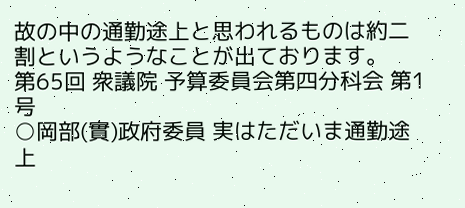故の中の通勤途上と思われるものは約二割というようなことが出ております。
第65回 衆議院 予算委員会第四分科会 第1号
○岡部(實)政府委員 実はただいま通勤途上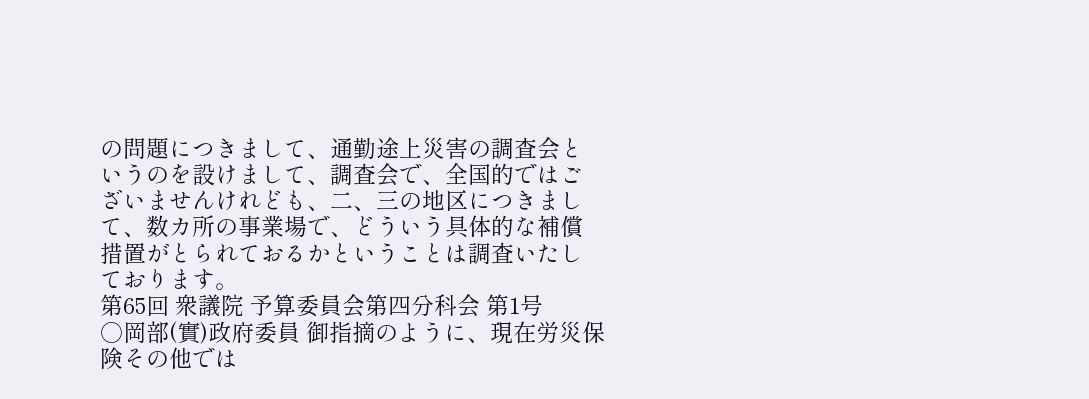の問題につきまして、通勤途上災害の調査会というのを設けまして、調査会で、全国的ではございませんけれども、二、三の地区につきまして、数カ所の事業場で、どういう具体的な補償措置がとられておるかということは調査いたしております。
第65回 衆議院 予算委員会第四分科会 第1号
○岡部(實)政府委員 御指摘のように、現在労災保険その他では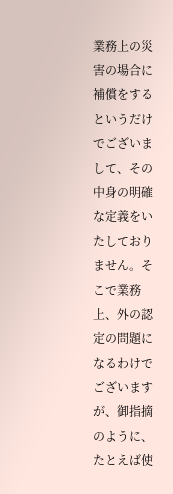業務上の災害の場合に補償をするというだけでございまして、その中身の明確な定義をいたしておりません。そこで業務上、外の認定の問題になるわけでございますが、御指摘のように、たとえば使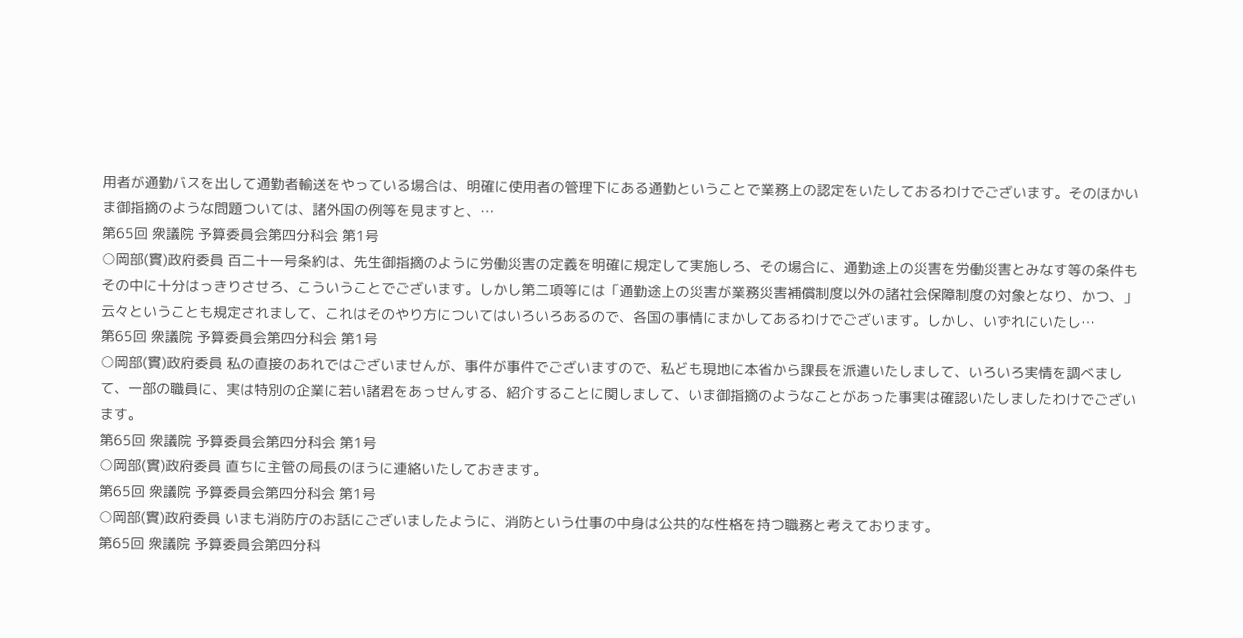用者が通勤バスを出して通勤者輸送をやっている場合は、明確に使用者の管理下にある通勤ということで業務上の認定をいたしておるわけでございます。そのほかいま御指摘のような問題ついては、諸外国の例等を見ますと、…
第65回 衆議院 予算委員会第四分科会 第1号
○岡部(實)政府委員 百二十一号条約は、先生御指摘のように労働災害の定義を明確に規定して実施しろ、その場合に、通勤途上の災害を労働災害とみなす等の条件もその中に十分はっきりさせろ、こういうことでございます。しかし第二項等には「通勤途上の災害が業務災害補償制度以外の諸社会保障制度の対象となり、かつ、」云々ということも規定されまして、これはそのやり方についてはいろいろあるので、各国の事情にまかしてあるわけでございます。しかし、いずれにいたし…
第65回 衆議院 予算委員会第四分科会 第1号
○岡部(實)政府委員 私の直接のあれではございませんが、事件が事件でございますので、私ども現地に本省から課長を派遣いたしまして、いろいろ実情を調べまして、一部の職員に、実は特別の企業に若い諸君をあっせんする、紹介することに関しまして、いま御指摘のようなことがあった事実は確認いたしましたわけでございます。
第65回 衆議院 予算委員会第四分科会 第1号
○岡部(實)政府委員 直ちに主管の局長のほうに連絡いたしておきます。
第65回 衆議院 予算委員会第四分科会 第1号
○岡部(實)政府委員 いまも消防庁のお話にございましたように、消防という仕事の中身は公共的な性格を持つ職務と考えております。
第65回 衆議院 予算委員会第四分科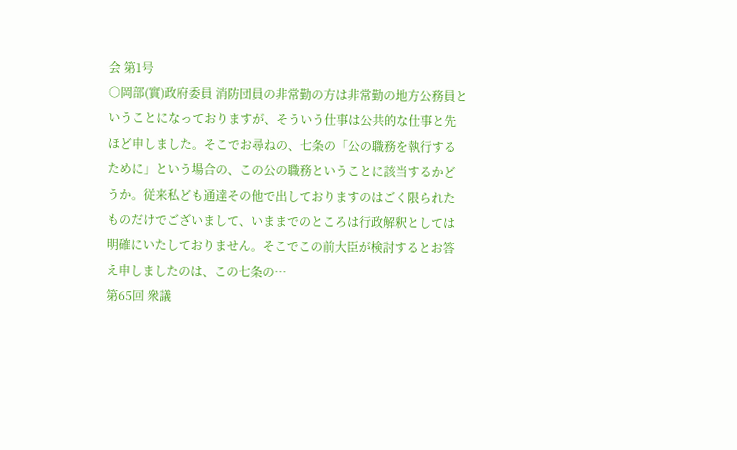会 第1号
○岡部(實)政府委員 消防団員の非常勤の方は非常勤の地方公務員ということになっておりますが、そういう仕事は公共的な仕事と先ほど申しました。そこでお尋ねの、七条の「公の職務を執行するために」という場合の、この公の職務ということに該当するかどうか。従来私ども通達その他で出しておりますのはごく限られたものだけでございまして、いままでのところは行政解釈としては明確にいたしておりません。そこでこの前大臣が検討するとお答え申しましたのは、この七条の…
第65回 衆議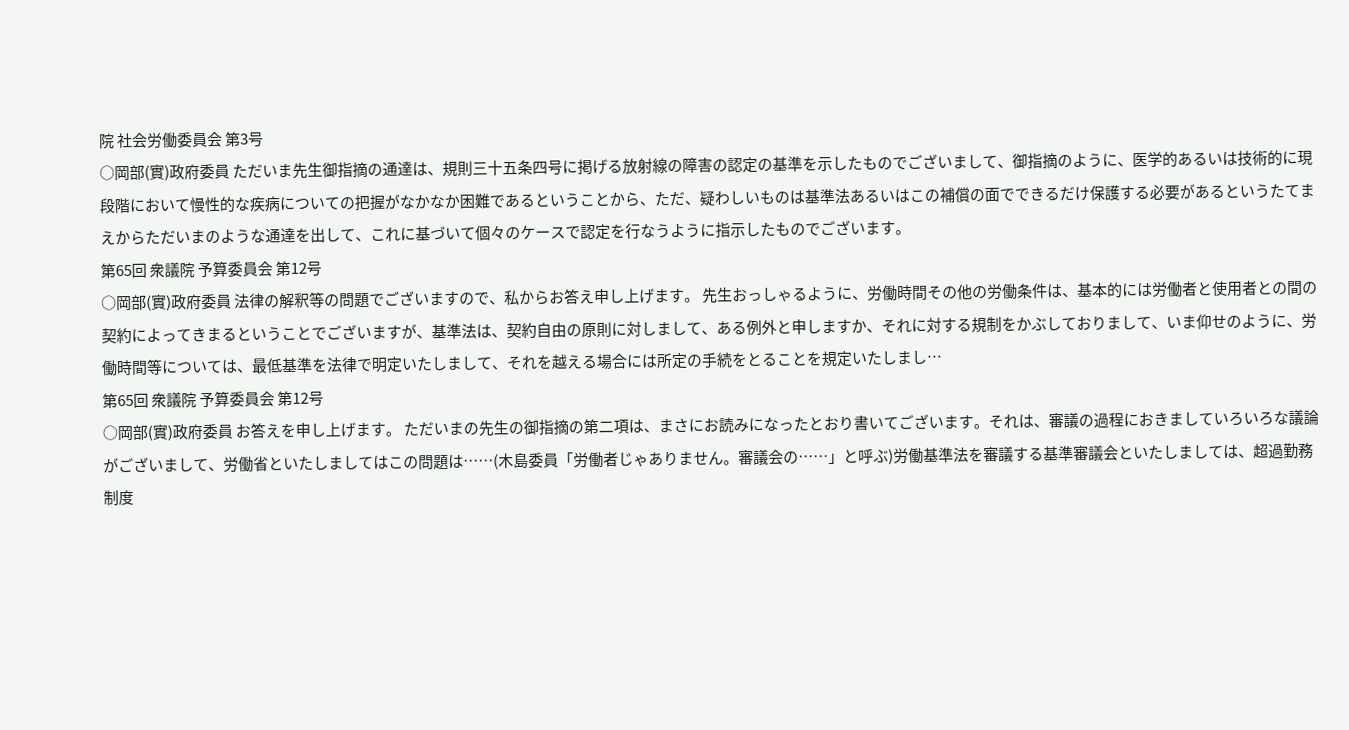院 社会労働委員会 第3号
○岡部(實)政府委員 ただいま先生御指摘の通達は、規則三十五条四号に掲げる放射線の障害の認定の基準を示したものでございまして、御指摘のように、医学的あるいは技術的に現段階において慢性的な疾病についての把握がなかなか困難であるということから、ただ、疑わしいものは基準法あるいはこの補償の面でできるだけ保護する必要があるというたてまえからただいまのような通達を出して、これに基づいて個々のケースで認定を行なうように指示したものでございます。
第65回 衆議院 予算委員会 第12号
○岡部(實)政府委員 法律の解釈等の問題でございますので、私からお答え申し上げます。 先生おっしゃるように、労働時間その他の労働条件は、基本的には労働者と使用者との間の契約によってきまるということでございますが、基準法は、契約自由の原則に対しまして、ある例外と申しますか、それに対する規制をかぶしておりまして、いま仰せのように、労働時間等については、最低基準を法律で明定いたしまして、それを越える場合には所定の手続をとることを規定いたしまし…
第65回 衆議院 予算委員会 第12号
○岡部(實)政府委員 お答えを申し上げます。 ただいまの先生の御指摘の第二項は、まさにお読みになったとおり書いてございます。それは、審議の過程におきましていろいろな議論がございまして、労働省といたしましてはこの問題は……(木島委員「労働者じゃありません。審議会の……」と呼ぶ)労働基準法を審議する基準審議会といたしましては、超過勤務制度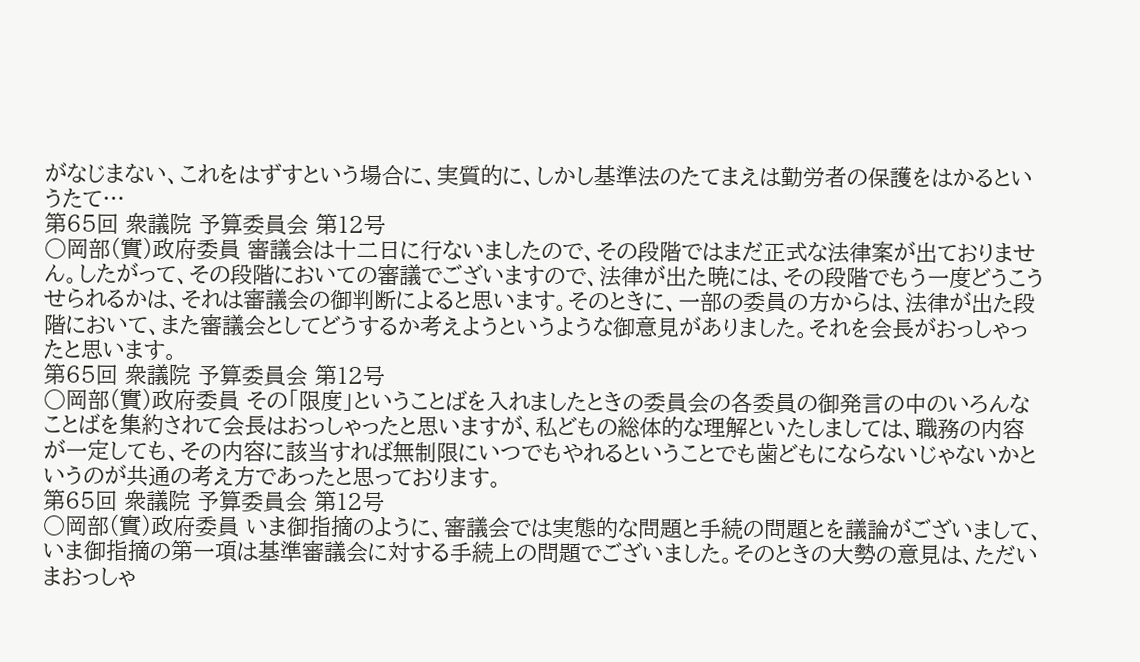がなじまない、これをはずすという場合に、実質的に、しかし基準法のたてまえは勤労者の保護をはかるというたて…
第65回 衆議院 予算委員会 第12号
○岡部(實)政府委員 審議会は十二日に行ないましたので、その段階ではまだ正式な法律案が出ておりません。したがって、その段階においての審議でございますので、法律が出た暁には、その段階でもう一度どうこうせられるかは、それは審議会の御判断によると思います。そのときに、一部の委員の方からは、法律が出た段階において、また審議会としてどうするか考えようというような御意見がありました。それを会長がおっしゃったと思います。
第65回 衆議院 予算委員会 第12号
○岡部(實)政府委員 その「限度」ということばを入れましたときの委員会の各委員の御発言の中のいろんなことばを集約されて会長はおっしゃったと思いますが、私どもの総体的な理解といたしましては、職務の内容が一定しても、その内容に該当すれば無制限にいつでもやれるということでも歯どもにならないじゃないかというのが共通の考え方であったと思っております。
第65回 衆議院 予算委員会 第12号
○岡部(實)政府委員 いま御指摘のように、審議会では実態的な問題と手続の問題とを議論がございまして、いま御指摘の第一項は基準審議会に対する手続上の問題でございました。そのときの大勢の意見は、ただいまおっしゃ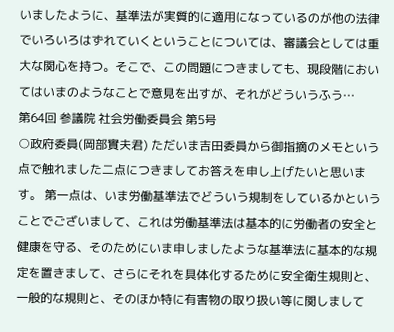いましたように、基準法が実質的に適用になっているのが他の法律でいろいろはずれていくということについては、審議会としては重大な関心を持つ。そこで、この問題につきましても、現段階においてはいまのようなことで意見を出すが、それがどういうふう…
第64回 参議院 社会労働委員会 第5号
○政府委員(岡部實夫君) ただいま吉田委員から御指摘のメモという点で触れました二点につきましてお答えを申し上げたいと思います。 第一点は、いま労働基準法でどういう規制をしているかということでございまして、これは労働基準法は基本的に労働者の安全と健康を守る、そのためにいま申しましたような基準法に基本的な規定を置きまして、さらにそれを具体化するために安全衛生規則と、一般的な規則と、そのほか特に有害物の取り扱い等に関しまして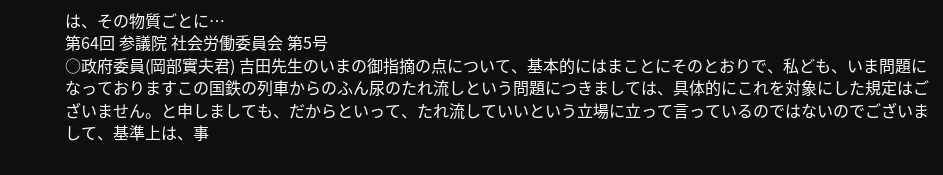は、その物質ごとに…
第64回 参議院 社会労働委員会 第5号
○政府委員(岡部實夫君) 吉田先生のいまの御指摘の点について、基本的にはまことにそのとおりで、私ども、いま問題になっておりますこの国鉄の列車からのふん尿のたれ流しという問題につきましては、具体的にこれを対象にした規定はございません。と申しましても、だからといって、たれ流していいという立場に立って言っているのではないのでございまして、基準上は、事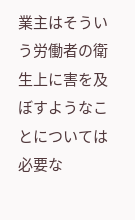業主はそういう労働者の衛生上に害を及ぼすようなことについては必要な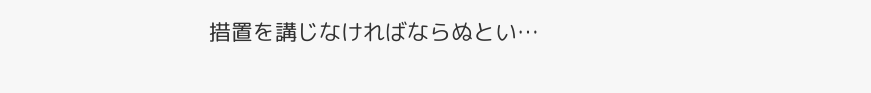措置を講じなければならぬとい…